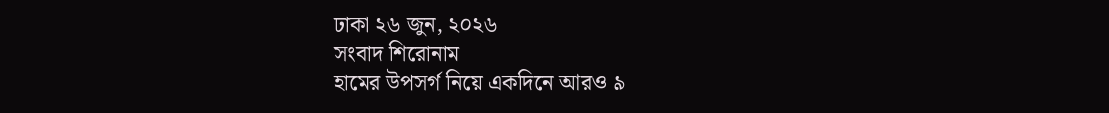ঢাকা ২৬ জুন, ২০২৬
সংবাদ শিরোনাম
হামের উপসর্গ নিয়ে একদিনে আরও ৯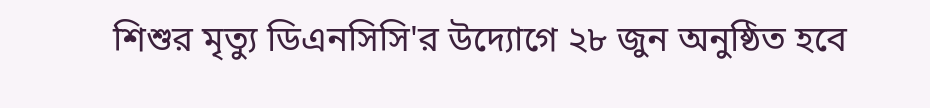শিশুর মৃত্যু ডিএনসিসি'র উদ্যোগে ২৮ জুন অনুষ্ঠিত হবে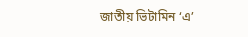জাতীয় ভিটামিন ‘এ’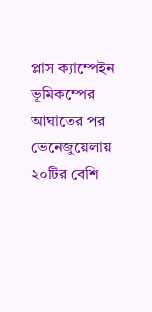প্লাস ক্যাম্পেইন ভূমিকম্পের আঘাতের পর ভেনেজুয়েলায় ২০টির বেশি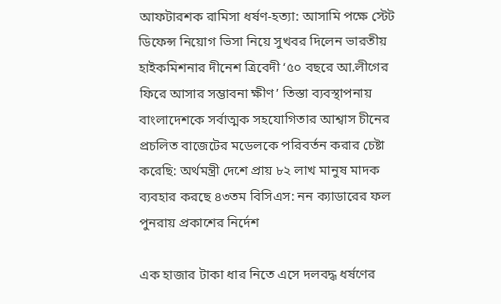আফটারশক রামিসা ধর্ষণ-হত্যা: আসামি পক্ষে স্টেট ডিফেন্স নিয়োগ ভিসা নিয়ে সুখবর দিলেন ভারতীয় হাইকমিশনার দীনেশ ত্রিবেদী ‘৫০ বছরে আ.লীগের ফিরে আসার সম্ভাবনা ক্ষীণ’ তিস্তা ব্যবস্থাপনায় বাংলাদেশকে সর্বাত্মক সহযোগিতার আশ্বাস চীনের প্রচলিত বাজেটের মডেলকে পরিবর্তন করার চেষ্টা করেছি: অর্থমন্ত্রী দেশে প্রায় ৮২ লাখ মানুষ মাদক ব্যবহার করছে ৪৩তম বিসিএস: নন ক্যাডারের ফল পুনরায় প্রকাশের নির্দেশ

এক হাজার টাকা ধার নিতে এসে দলবদ্ধ ধর্ষণের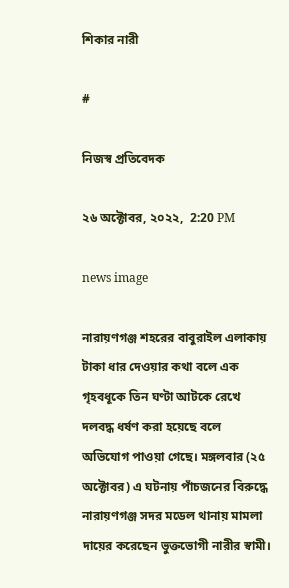শিকার নারী

#

নিজস্ব প্রতিবেদক

২৬ অক্টোবর, ২০২২,  2:20 PM

news image

নারায়ণগঞ্জ শহরের বাবুরাইল এলাকায় টাকা ধার দেওয়ার কথা বলে এক গৃহবধূকে তিন ঘণ্টা আটকে রেখে দলবদ্ধ ধর্ষণ করা হয়েছে বলে অভিযোগ পাওয়া গেছে। মঙ্গলবার (২৫ অক্টোবর) এ ঘটনায় পাঁচজনের বিরুদ্ধে নারায়ণগঞ্জ সদর মডেল থানায় মামলা দায়ের করেছেন ভুক্তভোগী নারীর স্বামী।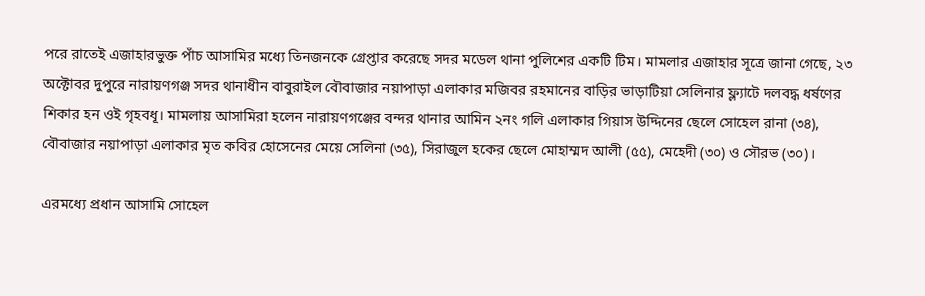পরে রাতেই এজাহারভুক্ত পাঁচ আসামির মধ্যে তিনজনকে গ্রেপ্তার করেছে সদর মডেল থানা পুলিশের একটি টিম। মামলার এজাহার সূত্রে জানা গেছে, ২৩ অক্টোবর দুপুরে নারায়ণগঞ্জ সদর থানাধীন বাবুরাইল বৌবাজার নয়াপাড়া এলাকার মজিবর রহমানের বাড়ির ভাড়াটিয়া সেলিনার ফ্ল্যাটে দলবদ্ধ ধর্ষণের শিকার হন ওই গৃহবধূ। মামলায় আসামিরা হলেন নারায়ণগঞ্জের বন্দর থানার আমিন ২নং গলি এলাকার গিয়াস উদ্দিনের ছেলে সোহেল রানা (৩৪), বৌবাজার নয়াপাড়া এলাকার মৃত কবির হোসেনের মেয়ে সেলিনা (৩৫), সিরাজুল হকের ছেলে মোহাম্মদ আলী (৫৫), মেহেদী (৩০) ও সৌরভ (৩০)।

এরমধ্যে প্রধান আসামি সোহেল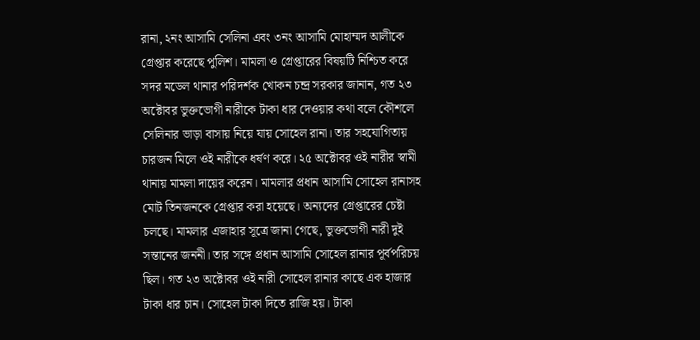রানা, ২নং আসামি সেলিনা এবং ৩নং আসামি মোহাম্মদ আলীকে গ্রেপ্তার করেছে পুলিশ। মামলা ও গ্রেপ্তারের বিষয়টি নিশ্চিত করে সদর মডেল থানার পরিদর্শক খোকন চন্দ্র সরকার জানান, গত ২৩ অক্টোবর ভুক্তভোগী নারীকে টাকা ধার দেওয়ার কথা বলে কৌশলে সেলিনার ভাড়া বাসায় নিয়ে যায় সোহেল রানা। তার সহযোগিতায় চারজন মিলে ওই নারীকে ধর্ষণ করে। ২৫ অক্টোবর ওই নারীর স্বামী থানায় মামলা দায়ের করেন। মামলার প্রধান আসামি সোহেল রানাসহ মোট তিনজনকে গ্রেপ্তার করা হয়েছে। অন্যদের গ্রেপ্তারের চেষ্টা চলছে। মামলার এজাহার সূত্রে জানা গেছে, ভুক্তভোগী নারী দুই সন্তানের জননী। তার সঙ্গে প্রধান আসামি সোহেল রানার পূর্বপরিচয় ছিল। গত ২৩ অক্টোবর ওই নারী সোহেল রানার কাছে এক হাজার টাকা ধার চান। সোহেল টাকা দিতে রাজি হয়। টাকা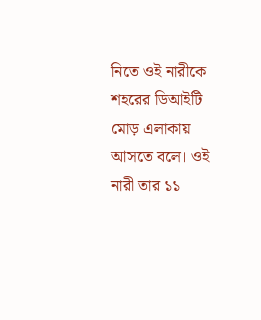নিতে ওই নারীকে শহরের ডিআইটি মোড় এলাকায় আসতে বলে। ওই নারী তার ১১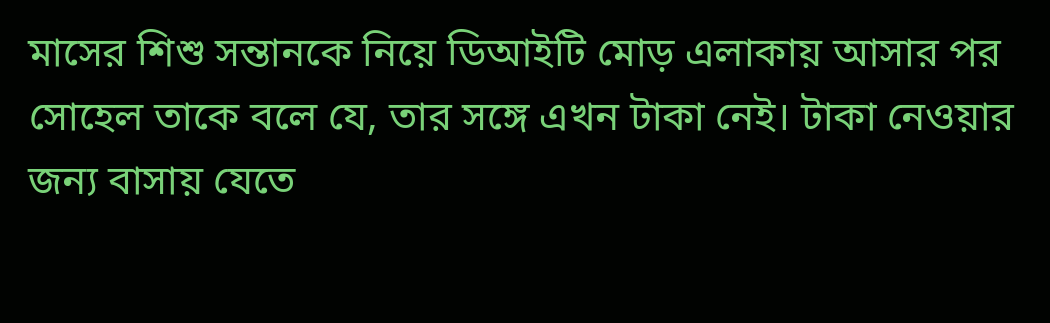মাসের শিশু সন্তানকে নিয়ে ডিআইটি মোড় এলাকায় আসার পর সোহেল তাকে বলে যে, তার সঙ্গে এখন টাকা নেই। টাকা নেওয়ার জন্য বাসায় যেতে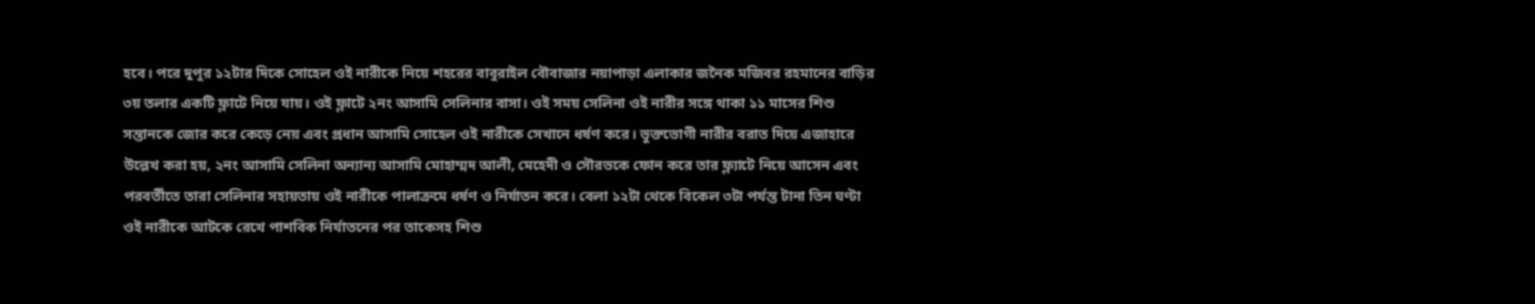হবে। পরে দুপুর ১২টার দিকে সোহেল ওই নারীকে নিয়ে শহরের বাবুরাইল বৌবাজার নয়াপাড়া এলাকার জনৈক মজিবর রহমানের বাড়ির ৩য় তলার একটি ফ্লাটে নিয়ে যায়। ওই ফ্লাটে ২নং আসামি সেলিনার বাসা। ওই সময় সেলিনা ওই নারীর সঙ্গে থাকা ১১ মাসের শিশু সন্তানকে জোর করে কেড়ে নেয় এবং প্রধান আসামি সোহেল ওই নারীকে সেখানে ধর্ষণ করে। ভুক্তভোগী নারীর বরাত দিয়ে এজাহারে উল্লেখ করা হয়, ২নং আসামি সেলিনা অন্যান্য আসামি মোহাম্মদ আলী, মেহেদী ও সৌরভকে ফোন করে তার ফ্ল্যাটে নিয়ে আসেন এবং পরবর্তীতে তারা সেলিনার সহায়তায় ওই নারীকে পালাক্রমে ধর্ষণ ও নির্যাতন করে। বেলা ১২টা থেকে বিকেল ৩টা পর্যন্ত টানা তিন ঘণ্টা ওই নারীকে আটকে রেখে পাশবিক নির্যাতনের পর তাকেসহ শিশু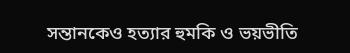সন্তানকেও হত্যার হুমকি ও ভয়ভীতি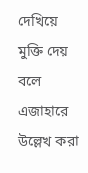দেখিয়ে মুক্তি দেয় বলে এজাহারে উল্লেখ করা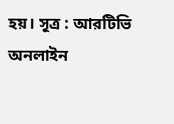হয়। সূত্র : আরটিভি অনলাইন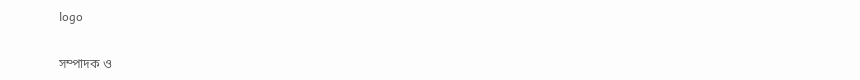logo

সম্পাদক ও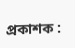প্রকাশক :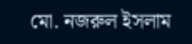মো. নজরুল ইসলাম